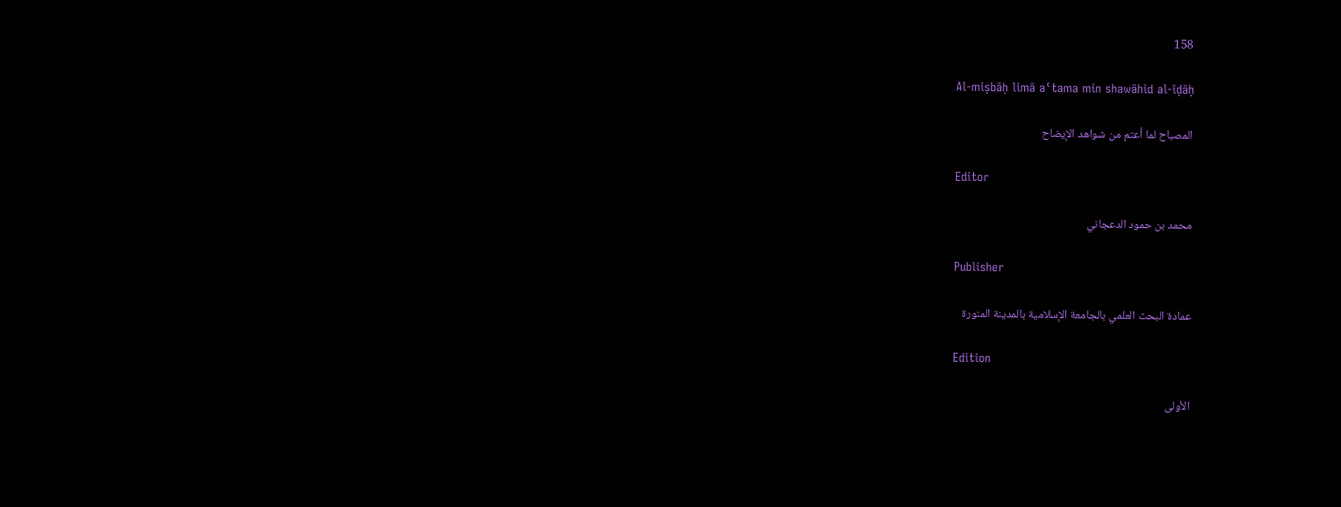158

Al-miṣbāḥ limā aʿtama min shawāhid al-īḍāḥ

المصباح لما أعتم من شواهد الإيضاح

Editor

محمد بن حمود الدعجاني

Publisher

عمادة البحث العلمي بالجامعة الإسلامية بالمدينة المنورة

Edition

الأولى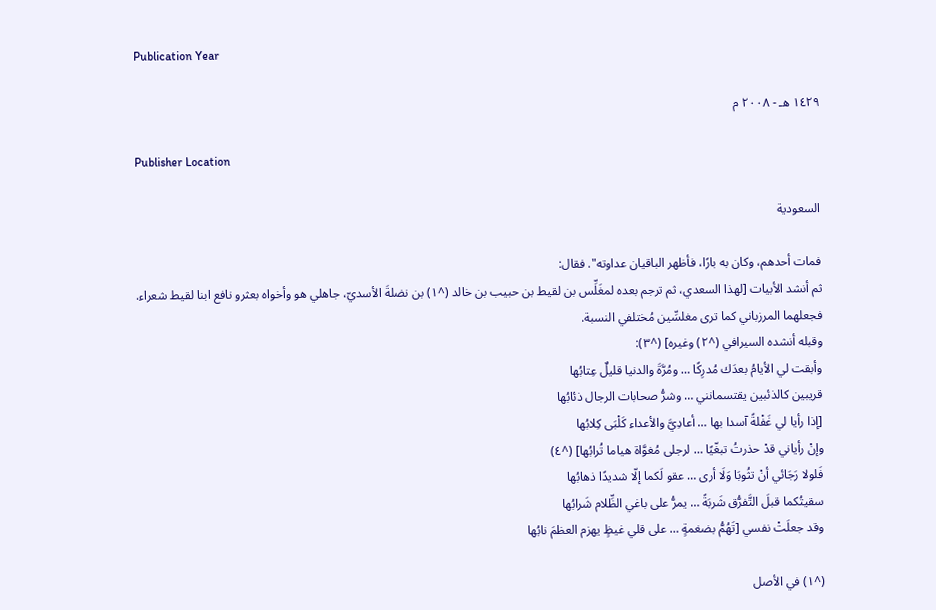Publication Year

١٤٢٩ هـ - ٢٠٠٨ م

Publisher Location

السعودية

فمات أحدهم، وكان به بارًا، فأظهر الباقيان عداوته". فقال:
ثم أنشد الأبيات [لهذا السعدي، ثم ترجم بعده لمغَلِّس بن لقيط بن حبيب بن خالد (^١) بن نضلةَ الأسديّ، جاهلي هو وأخواه بعثرو نافع ابنا لقيط شعراء.
فجعلهما المرزباني كما ترى مغلسِّين مُختلفي النسبة.
وقبله أنشده السيرافي (^٢) وغيره] (^٣):
وأبقت لي الأيامُ بعدَك مُدرِكًا … ومُرَّةَ والدنيا قليلٌ عِتابُها
قريبين كالذئبين يقتسمانني … وشرُّ صحابات الرجال ذئابُها
[إذا رأيا لي غَفْلةً آسدا بها … أعادِيَّ والأعداء كَلْبَى كِلابُها
وإنْ رأياني قدْ حذرتُ تبغّيًا … لرجلى مُغوَّاة هياما تُرابُها] (^٤)
فَلولا رَجَائي أنْ تثُوبَا وَلَا أرى … عقو لَكما إلّا شديدًا ذهابُها
سقيتُكما قبلَ التَّفرُّق شَربَةً … يمرُّ على باغي الظِّلام شَرابُها
وقد جعلَتْ نفسي [تَهُمُّ بضغمةٍ … على قلي غيظٍ يهزم العظمَ نابُها

(^١) في الأصل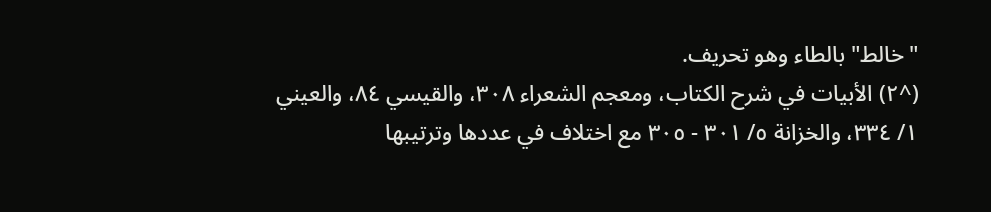"خالط" بالطاء وهو تحريف.
(^٢) الأبيات في شرح الكتاب، ومعجم الشعراء ٣٠٨، والقيسي ٨٤، والعيني ١/ ٣٣٤، والخزانة ٥/ ٣٠١ - ٣٠٥ مع اختلاف في عددها وترتيبها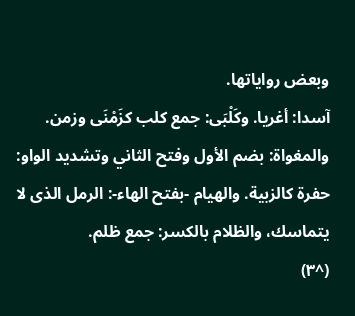وبعض رواياتها.
آسدا: أغريا. وكَلْبَى: جمع كلب كزَمْنَى وزمن. والمغواة: بضم الأول وفتح الثاني وتشديد الواو: حفرة كالزبية. والهيام -بفتح الهاء-: الرمل الذى لا يتماسك، والظلام بالكسر: جمع ظلم.
(^٣)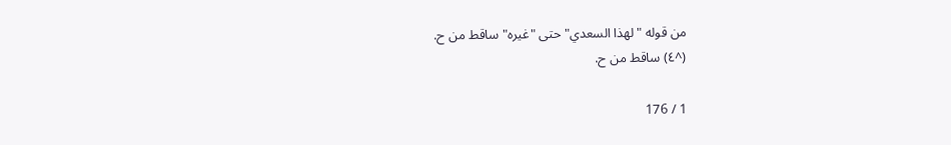من قوله "لهذا السعدي" حتى "غيره" ساقط من ح.
(^٤) ساقط من ح.

1 / 176